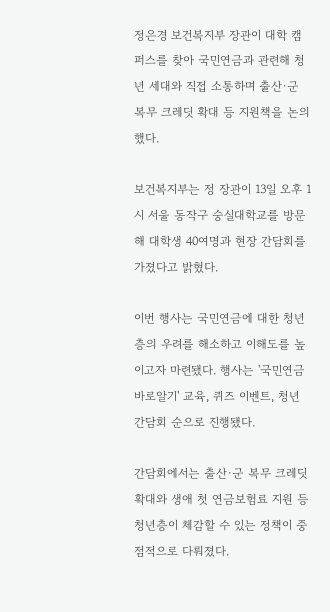정은경 보건복지부 장관이 대학 캠퍼스를 찾아 국민연금과 관련해 청년 세대와 직접 소통하며 출산·군 복무 크레딧 확대 등 지원책을 논의했다.

보건복지부는 정 장관이 13일 오후 1시 서울 동작구 숭실대학교를 방문해 대학생 40여명과 현장 간담회를 가졌다고 밝혔다.

이번 행사는 국민연금에 대한 청년층의 우려를 해소하고 이해도를 높이고자 마련됐다. 행사는 '국민연금 바로알기' 교육, 퀴즈 이벤트, 청년 간담회 순으로 진행됐다.

간담회에서는 출산·군 복무 크레딧 확대와 생애 첫 연금보험료 지원 등 청년층이 체감할 수 있는 정책이 중점적으로 다뤄졌다.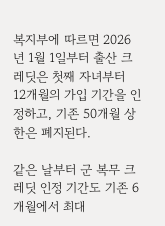복지부에 따르면 2026년 1월 1일부터 출산 크레딧은 첫째 자녀부터 12개월의 가입 기간을 인정하고, 기존 50개월 상한은 폐지된다.

같은 날부터 군 복무 크레딧 인정 기간도 기존 6개월에서 최대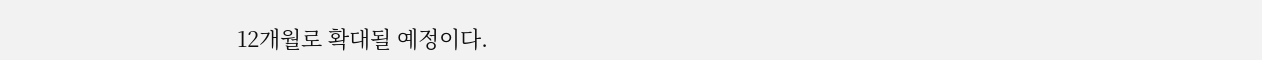12개월로 확대될 예정이다.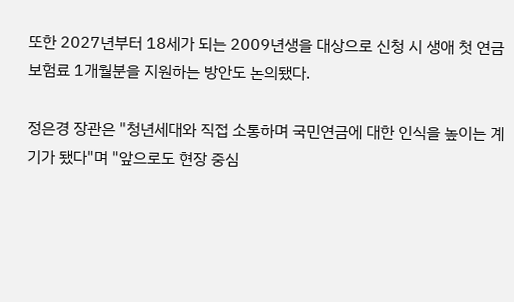또한 2027년부터 18세가 되는 2009년생을 대상으로 신청 시 생애 첫 연금보험료 1개월분을 지원하는 방안도 논의됐다.

정은경 장관은 "청년세대와 직접 소통하며 국민연금에 대한 인식을 높이는 계기가 됐다"며 "앞으로도 현장 중심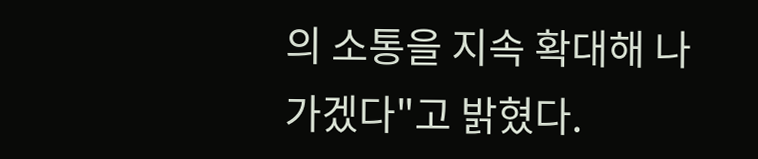의 소통을 지속 확대해 나가겠다"고 밝혔다.